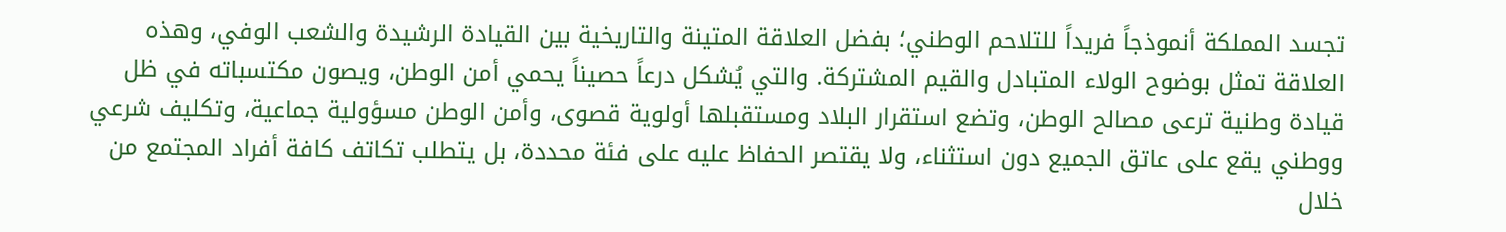تجسد المملكة أنموذجاً فريداً للتلاحم الوطني؛ بفضل العلاقة المتينة والتاريخية بين القيادة الرشيدة والشعب الوفي، وهذه العلاقة تمثل بوضوح الولاء المتبادل والقيم المشتركة. والتي يُشكل درعاً حصيناً يحمي أمن الوطن، ويصون مكتسباته في ظل قيادة وطنية ترعى مصالح الوطن، وتضع استقرار البلاد ومستقبلها أولوية قصوى، وأمن الوطن مسؤولية جماعية، وتكليف شرعي ووطني يقع على عاتق الجميع دون استثناء، ولا يقتصر الحفاظ عليه على فئة محددة، بل يتطلب تكاتف كافة أفراد المجتمع من خلال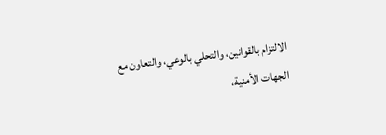الالتزام بالقوانين، والتحلي بالوعي، والتعاون مع الجهات الأمنية،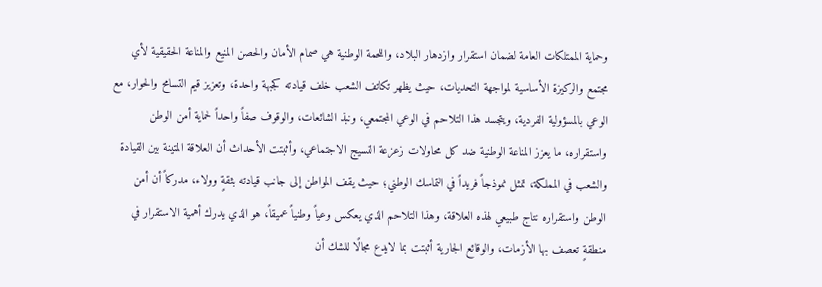وحماية الممتلكات العامة لضمان استقرار وازدهار البلاد، واللحمة الوطنية هي صمام الأمان والحصن المنيع والمناعة الحقيقية لأي مجتمع والركيزة الأساسية لمواجهة التحديات، حيث يظهر تكاتف الشعب خلف قيادته كجبهة واحدة، وتعزيز قيم التسامح والحوار، مع الوعي بالمسؤولية الفردية، ويتجسد هذا التلاحم في الوعي المجتمعي، ونبذ الشائعات، والوقوف صفاً واحداً لحماية أمن الوطن واستقراره، ما يعزز المناعة الوطنية ضد كل محاولات زعزعة النسيج الاجتماعي، وأثبتت الأحداث أن العلاقة المتينة بين القيادة والشعب في المملكة، تمثل نموذجاً فريداً في التماسك الوطني؛ حيث يقف المواطن إلى جانب قيادته بثقةٍ وولاء، مدركاً أن أمن الوطن واستقراره نتاج طبيعي لهذه العلاقة، وهذا التلاحم الذي يعكس وعياً وطنياً عميقاً، هو الذي يدرك أهمية الاستقرار في منطقةٍ تعصف بها الأزمات، والوقائع الجارية أثبتت بما لايدع مجالًا للشك أن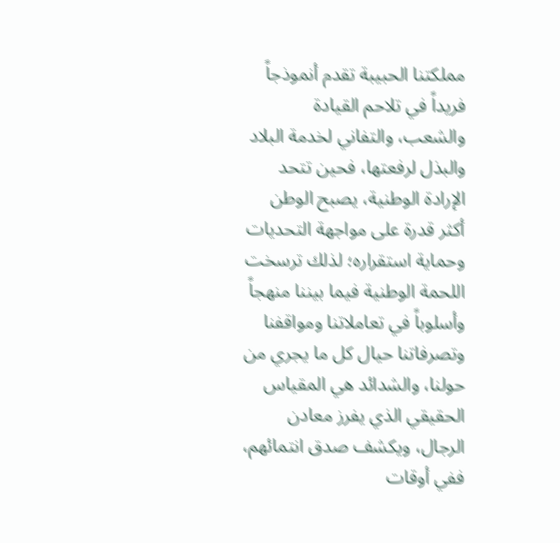مملكتنا الحبيبة تقدم أنموذجاً فريداً في تلاحم القيادة والشعب، والتفاني لخدمة البلاد والبذل لرفعتها، فحين تتحد الإرادة الوطنية، يصبح الوطن أكثر قدرة على مواجهة التحديات وحماية استقراره؛ لذلك ترسخت اللحمة الوطنية فيما بيننا منهجاً وأسلوباً في تعاملاتنا ومواقفنا وتصرفاتنا حيال كل ما يجري من حولنا، والشدائد هي المقياس الحقيقي الذي يفرز معادن الرجال، ويكشف صدق انتمائهم، ففي أوقات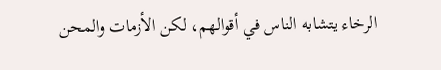الرخاء يتشابه الناس في أقوالهم، لكن الأزمات والمحن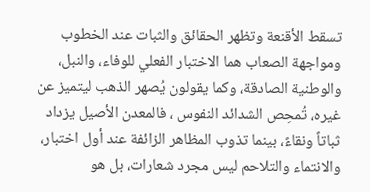تسقط الأقنعة وتظهر الحقائق والثبات عند الخطوب ومواجهة الصعاب هما الاختبار الفعلي للوفاء، والنبل، والوطنية الصادقة، وكما يقولون يُصهر الذهب ليتميز عن غيره، تُمحِص الشدائد النفوس ، فالمعدن الأصيل يزداد ثباتاً ونقاءً، بينما تذوب المظاهر الزائفة عند أول اختبار، والانتماء والتلاحم ليس مجرد شعارات، بل هو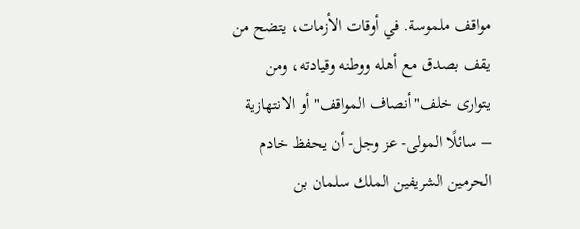مواقف ملموسة. في أوقات الأزمات، يتضح من يقف بصدق مع أهله ووطنه وقيادته، ومن يتوارى خلف"أنصاف المواقف" أو الانتهازية – سائلًا المولى- عز وجل- أن يحفظ خادم الحرمين الشريفين الملك سلمان بن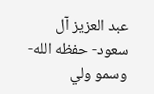عبد العزيز آل سعود- حفظه الله- وسمو ولي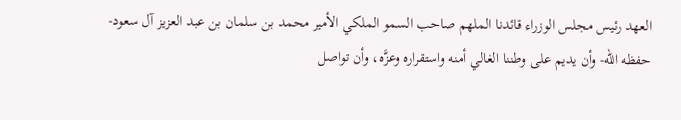العهد رئيس مجلس الوزراء قائدنا الملهم صاحب السمو الملكي الأمير محمد بن سلمان بن عبد العزيز آل سعود- حفظه الله- وأن يديم على وطننا الغالي أمنه واستقراره وعزَّه، وأن تواصل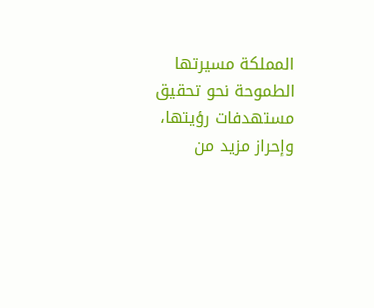المملكة مسيرتها الطموحة نحو تحقيق مستهدفات رؤيتها، وإحراز مزيد من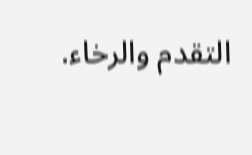التقدم والرخاء.